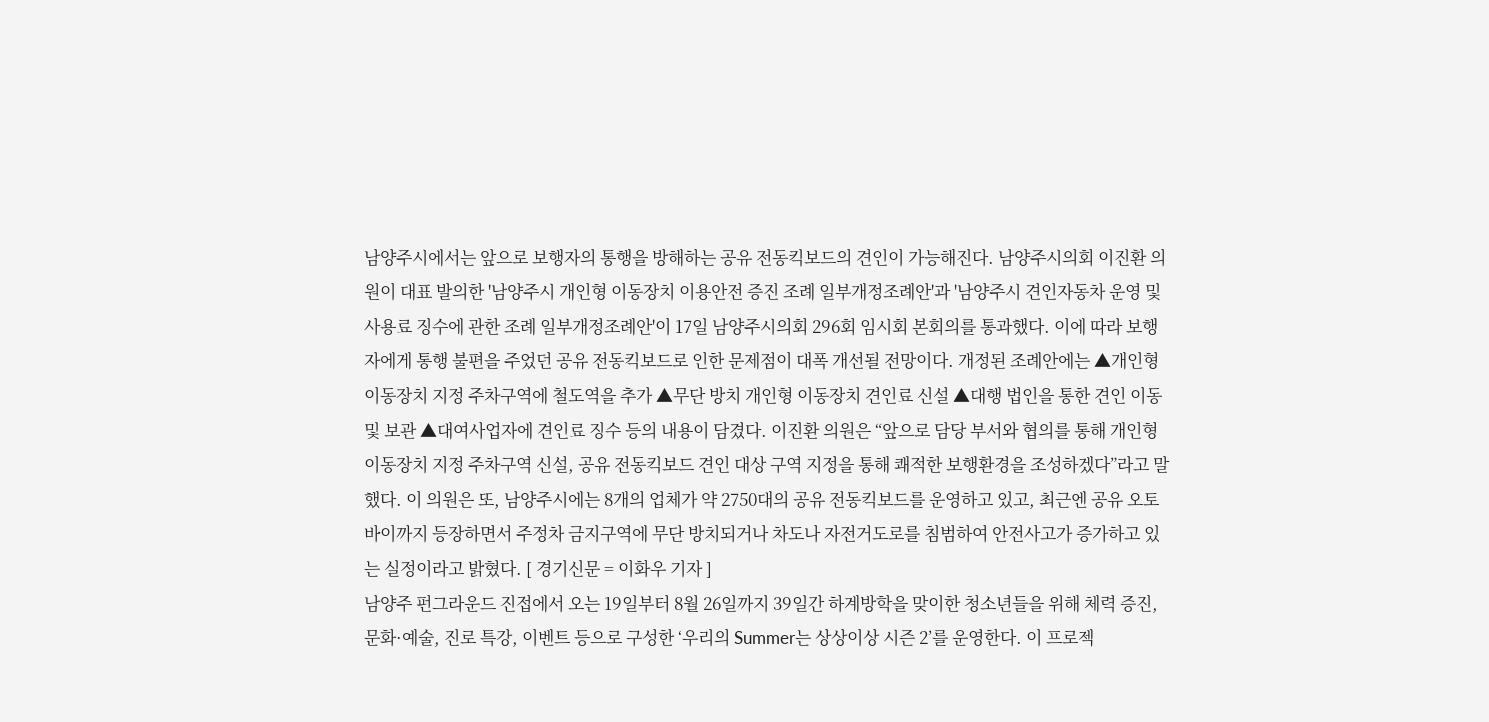남양주시에서는 앞으로 보행자의 통행을 방해하는 공유 전동킥보드의 견인이 가능해진다. 남양주시의회 이진환 의원이 대표 발의한 '남양주시 개인형 이동장치 이용안전 증진 조례 일부개정조례안'과 '남양주시 견인자동차 운영 및 사용료 징수에 관한 조례 일부개정조례안'이 17일 남양주시의회 296회 임시회 본회의를 통과했다. 이에 따라 보행자에게 통행 불편을 주었던 공유 전동킥보드로 인한 문제점이 대폭 개선될 전망이다. 개정된 조례안에는 ▲개인형 이동장치 지정 주차구역에 철도역을 추가 ▲무단 방치 개인형 이동장치 견인료 신설 ▲대행 법인을 통한 견인 이동 및 보관 ▲대여사업자에 견인료 징수 등의 내용이 담겼다. 이진환 의원은 “앞으로 담당 부서와 협의를 통해 개인형 이동장치 지정 주차구역 신설, 공유 전동킥보드 견인 대상 구역 지정을 통해 쾌적한 보행환경을 조성하겠다”라고 말했다. 이 의원은 또, 남양주시에는 8개의 업체가 약 2750대의 공유 전동킥보드를 운영하고 있고, 최근엔 공유 오토바이까지 등장하면서 주정차 금지구역에 무단 방치되거나 차도나 자전거도로를 침범하여 안전사고가 증가하고 있는 실정이라고 밝혔다. [ 경기신문 = 이화우 기자 ]
남양주 펀그라운드 진접에서 오는 19일부터 8월 26일까지 39일간 하계방학을 맞이한 청소년들을 위해 체력 증진, 문화·예술, 진로 특강, 이벤트 등으로 구성한 ‘우리의 Summer는 상상이상 시즌 2’를 운영한다. 이 프로젝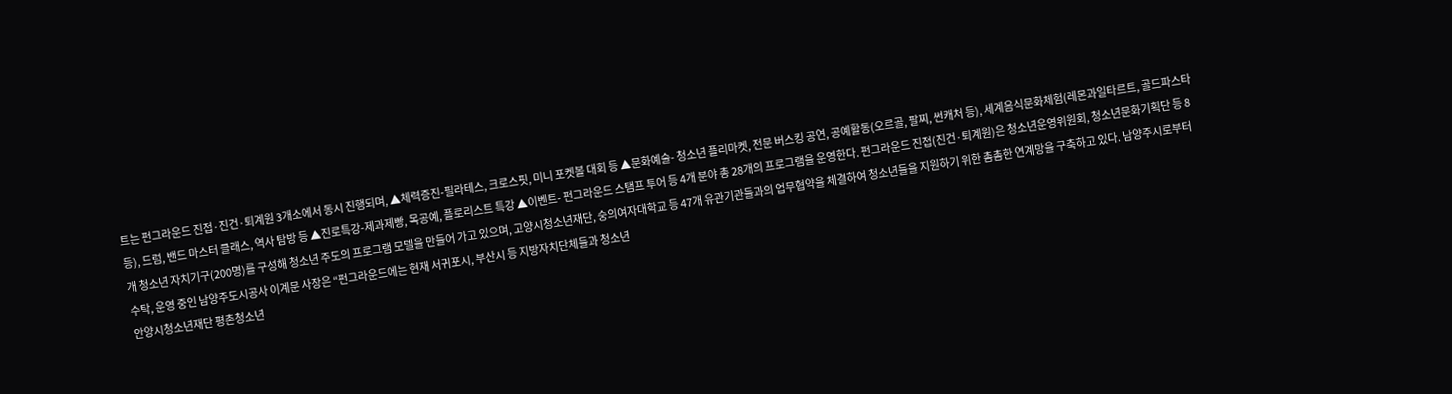트는 펀그라운드 진접·진건·퇴계원 3개소에서 동시 진행되며, ▲체력증진-필라테스, 크로스핏, 미니 포켓볼 대회 등 ▲문화예술- 청소년 플리마켓, 전문 버스킹 공연, 공예활동(오르골, 팔찌, 썬캐처 등), 세계음식문화체험(레몬과일타르트, 골드파스타 등), 드럼, 밴드 마스터 클래스, 역사 탐방 등 ▲진로특강-제과제빵, 목공예, 플로리스트 특강 ▲이벤트- 펀그라운드 스탬프 투어 등 4개 분야 총 28개의 프로그램을 운영한다. 펀그라운드 진접(진건·퇴계원)은 청소년운영위원회, 청소년문화기획단 등 8개 청소년 자치기구(200명)를 구성해 청소년 주도의 프로그램 모델을 만들어 가고 있으며, 고양시청소년재단, 숭의여자대학교 등 47개 유관기관들과의 업무협약을 체결하여 청소년들을 지원하기 위한 촘촘한 연계망을 구축하고 있다. 남양주시로부터 수탁, 운영 중인 남양주도시공사 이계문 사장은 “펀그라운드에는 현재 서귀포시, 부산시 등 지방자치단체들과 청소년
안양시청소년재단 평촌청소년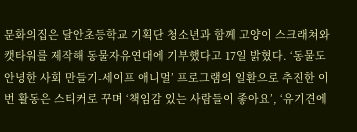문화의집은 달안초등학교 기획단 청소년과 함께 고양이 스크래쳐와 캣타워를 제작해 동물자유연대에 기부했다고 17일 밝혔다. ‘동물도 안녕한 사회 만들기-세이프 애니멀’ 프로그램의 일환으로 추진한 이번 활동은 스티커로 꾸며 ‘책임감 있는 사람들이 좋아요’, ‘유기견에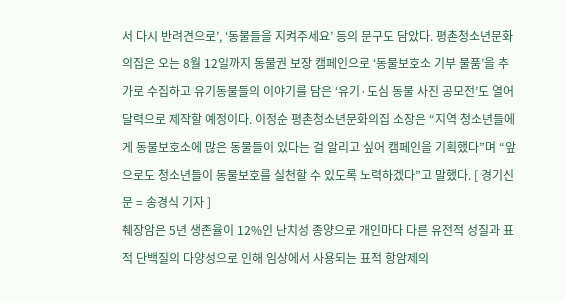서 다시 반려견으로’, ‘동물들을 지켜주세요’ 등의 문구도 담았다. 평촌청소년문화의집은 오는 8월 12일까지 동물권 보장 캠페인으로 ‘동물보호소 기부 물품’을 추가로 수집하고 유기동물들의 이야기를 담은 ‘유기·도심 동물 사진 공모전’도 열어 달력으로 제작할 예정이다. 이정순 평촌청소년문화의집 소장은 “지역 청소년들에게 동물보호소에 많은 동물들이 있다는 걸 알리고 싶어 캠페인을 기획했다”며 “앞으로도 청소년들이 동물보호를 실천할 수 있도록 노력하겠다”고 말했다. [ 경기신문 = 송경식 기자 ]
췌장암은 5년 생존율이 12%인 난치성 종양으로 개인마다 다른 유전적 성질과 표적 단백질의 다양성으로 인해 임상에서 사용되는 표적 항암제의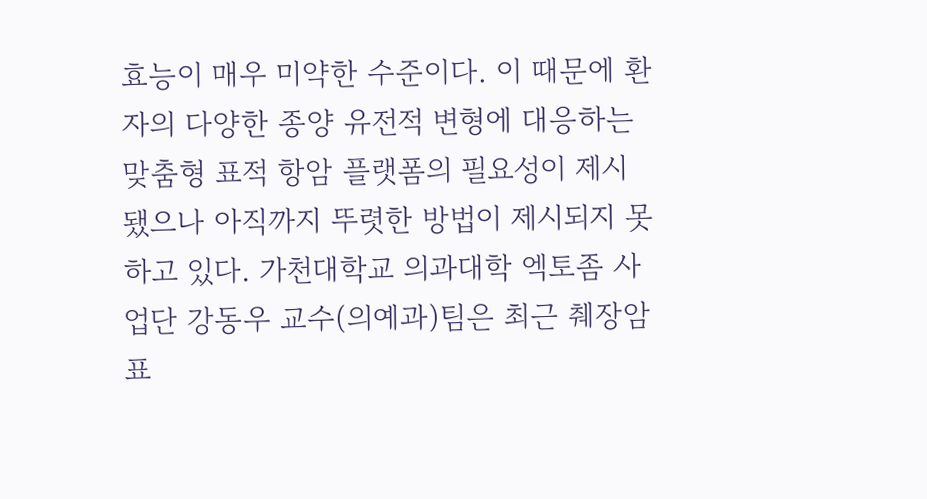효능이 매우 미약한 수준이다. 이 때문에 환자의 다양한 종양 유전적 변형에 대응하는 맞춤형 표적 항암 플랫폼의 필요성이 제시됐으나 아직까지 뚜렷한 방법이 제시되지 못하고 있다. 가천대학교 의과대학 엑토좀 사업단 강동우 교수(의예과)팀은 최근 췌장암 표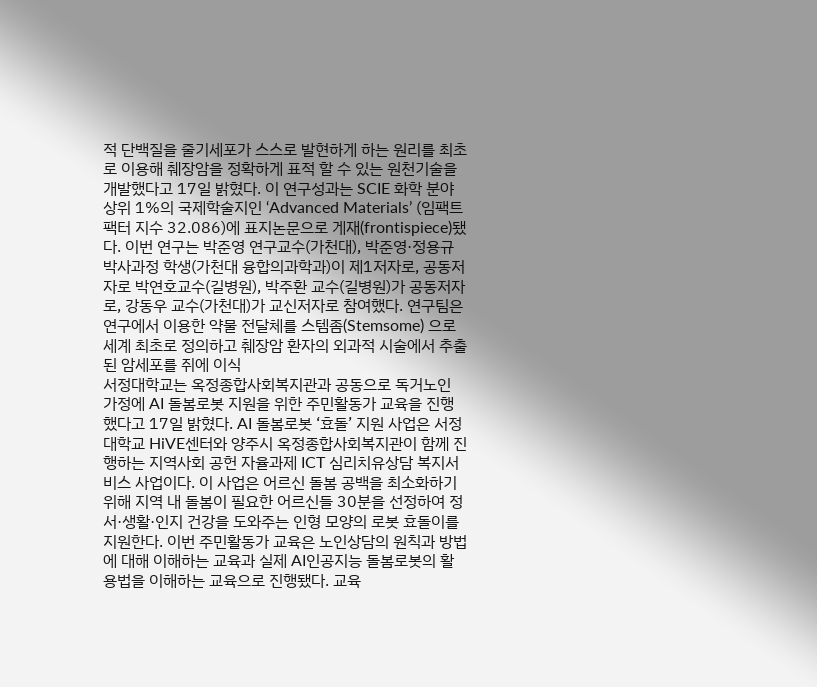적 단백질을 줄기세포가 스스로 발현하게 하는 원리를 최초로 이용해 췌장암을 정확하게 표적 할 수 있는 원천기술을 개발했다고 17일 밝혔다. 이 연구성과는 SCIE 화학 분야 상위 1%의 국제학술지인 ‘Advanced Materials’ (임팩트 팩터 지수 32.086)에 표지논문으로 게재(frontispiece)됐다. 이번 연구는 박준영 연구교수(가천대), 박준영·정용규 박사과정 학생(가천대 융합의과학과)이 제1저자로, 공동저자로 박연호교수(길병원), 박주환 교수(길병원)가 공동저자로, 강동우 교수(가천대)가 교신저자로 참여했다. 연구팀은 연구에서 이용한 약물 전달체를 스템좀(Stemsome) 으로 세계 최초로 정의하고 췌장암 환자의 외과적 시술에서 추출된 암세포를 쥐에 이식
서정대학교는 옥정종합사회복지관과 공동으로 독거노인 가정에 AI 돌봄로봇 지원을 위한 주민활동가 교육을 진행했다고 17일 밝혔다. AI 돌봄로봇 ‘효돌’ 지원 사업은 서정대학교 HiVE센터와 양주시 옥정종합사회복지관이 함께 진행하는 지역사회 공헌 자율과제 ICT 심리치유상담 복지서비스 사업이다. 이 사업은 어르신 돌봄 공백을 최소화하기 위해 지역 내 돌봄이 필요한 어르신들 30분을 선정하여 정서·생활·인지 건강을 도와주는 인형 모양의 로봇 효돌이를 지원한다. 이번 주민활동가 교육은 노인상담의 원칙과 방법에 대해 이해하는 교육과 실제 AI인공지능 돌봄로봇의 활용법을 이해하는 교육으로 진행됐다. 교육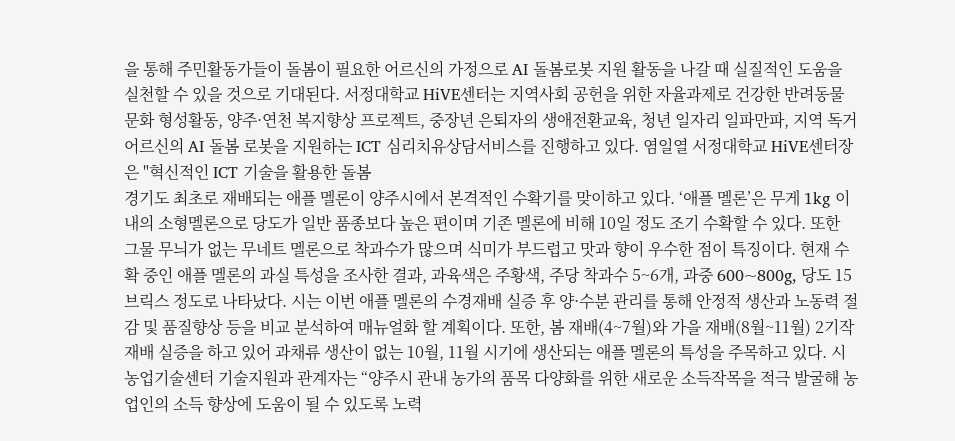을 통해 주민활동가들이 돌봄이 필요한 어르신의 가정으로 AI 돌봄로봇 지원 활동을 나갈 때 실질적인 도움을 실천할 수 있을 것으로 기대된다. 서정대학교 HiVE센터는 지역사회 공헌을 위한 자율과제로 건강한 반려동물 문화 형성활동, 양주·연천 복지향상 프로젝트, 중장년 은퇴자의 생애전환교육, 청년 일자리 일파만파, 지역 독거어르신의 AI 돌봄 로봇을 지원하는 ICT 심리치유상담서비스를 진행하고 있다. 염일열 서정대학교 HiVE센터장은 "혁신적인 ICT 기술을 활용한 돌봄
경기도 최초로 재배되는 애플 멜론이 양주시에서 본격적인 수확기를 맞이하고 있다. ‘애플 멜론’은 무게 1kg 이내의 소형멜론으로 당도가 일반 품종보다 높은 편이며 기존 멜론에 비해 10일 정도 조기 수확할 수 있다. 또한 그물 무늬가 없는 무네트 멜론으로 착과수가 많으며 식미가 부드럽고 맛과 향이 우수한 점이 특징이다. 현재 수확 중인 애플 멜론의 과실 특성을 조사한 결과, 과육색은 주황색, 주당 착과수 5~6개, 과중 600~800g, 당도 15브릭스 정도로 나타났다. 시는 이번 애플 멜론의 수경재배 실증 후 양·수분 관리를 통해 안정적 생산과 노동력 절감 및 품질향상 등을 비교 분석하여 매뉴얼화 할 계획이다. 또한, 봄 재배(4~7월)와 가을 재배(8월~11월) 2기작 재배 실증을 하고 있어 과채류 생산이 없는 10월, 11월 시기에 생산되는 애플 멜론의 특성을 주목하고 있다. 시 농업기술센터 기술지원과 관계자는 “양주시 관내 농가의 품목 다양화를 위한 새로운 소득작목을 적극 발굴해 농업인의 소득 향상에 도움이 될 수 있도록 노력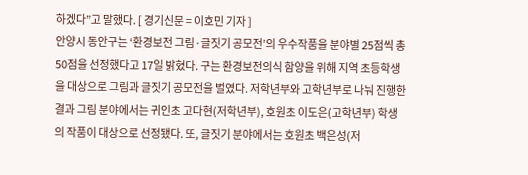하겠다”고 말했다. [ 경기신문 = 이호민 기자 ]
안양시 동안구는 ‘환경보전 그림·글짓기 공모전’의 우수작품을 분야별 25점씩 총 50점을 선정했다고 17일 밝혔다. 구는 환경보전의식 함양을 위해 지역 초등학생을 대상으로 그림과 글짓기 공모전을 벌였다. 저학년부와 고학년부로 나눠 진행한 결과 그림 분야에서는 귀인초 고다현(저학년부), 호원초 이도은(고학년부) 학생의 작품이 대상으로 선정됐다. 또, 글짓기 분야에서는 호원초 백은성(저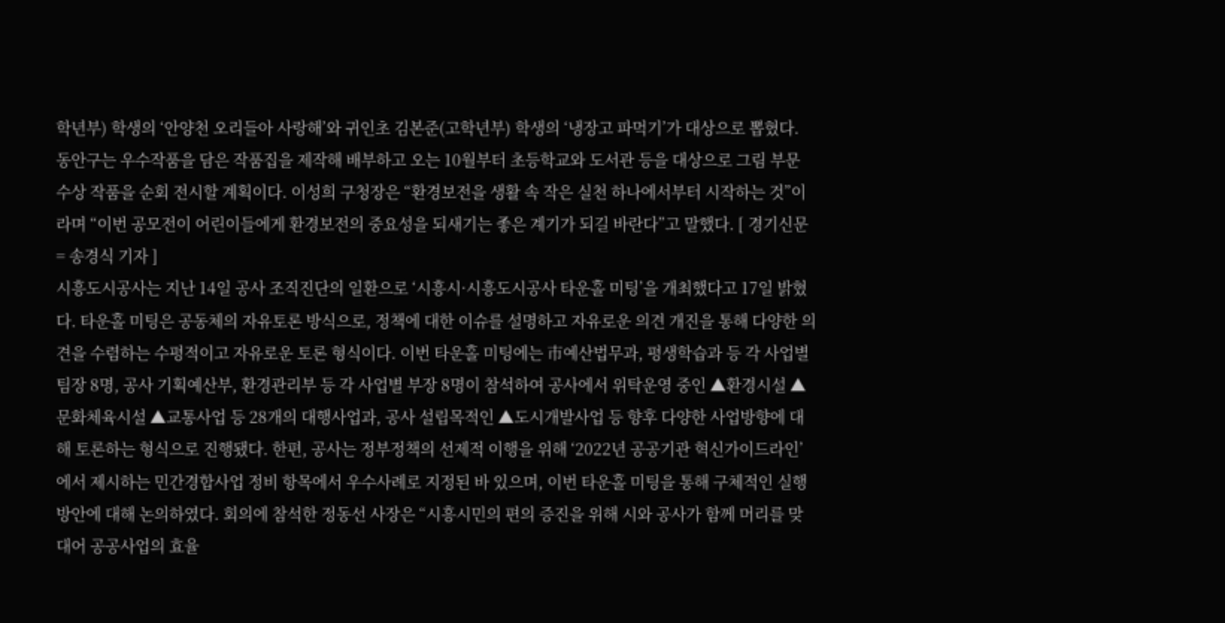학년부) 학생의 ‘안양천 오리들아 사랑해’와 귀인초 김본준(고학년부) 학생의 ‘냉장고 파먹기’가 대상으로 뽑혔다. 동안구는 우수작품을 담은 작품집을 제작해 배부하고 오는 10월부터 초등학교와 도서관 등을 대상으로 그림 부문 수상 작품을 순회 전시할 계획이다. 이성희 구청장은 “환경보전을 생활 속 작은 실천 하나에서부터 시작하는 것”이라며 “이번 공모전이 어린이들에게 환경보전의 중요성을 되새기는 좋은 계기가 되길 바란다”고 말했다. [ 경기신문 = 송경식 기자 ]
시흥도시공사는 지난 14일 공사 조직진단의 일환으로 ‘시흥시·시흥도시공사 타운홀 미팅’을 개최했다고 17일 밝혔다. 타운홀 미팅은 공동체의 자유토론 방식으로, 정책에 대한 이슈를 설명하고 자유로운 의견 개진을 통해 다양한 의견을 수렴하는 수평적이고 자유로운 토론 형식이다. 이번 타운홀 미팅에는 市예산법무과, 평생학습과 등 각 사업별 팀장 8명, 공사 기획예산부, 환경관리부 등 각 사업별 부장 8명이 참석하여 공사에서 위탁운영 중인 ▲환경시설 ▲문화체육시설 ▲교통사업 등 28개의 대행사업과, 공사 설립목적인 ▲도시개발사업 등 향후 다양한 사업방향에 대해 토론하는 형식으로 진행됐다. 한편, 공사는 정부정책의 선제적 이행을 위해 ‘2022년 공공기관 혁신가이드라인’에서 제시하는 민간경합사업 정비 항목에서 우수사례로 지정된 바 있으며, 이번 타운홀 미팅을 통해 구체적인 실행방안에 대해 논의하였다. 회의에 참석한 정동선 사장은 “시흥시민의 편의 증진을 위해 시와 공사가 함께 머리를 맞대어 공공사업의 효율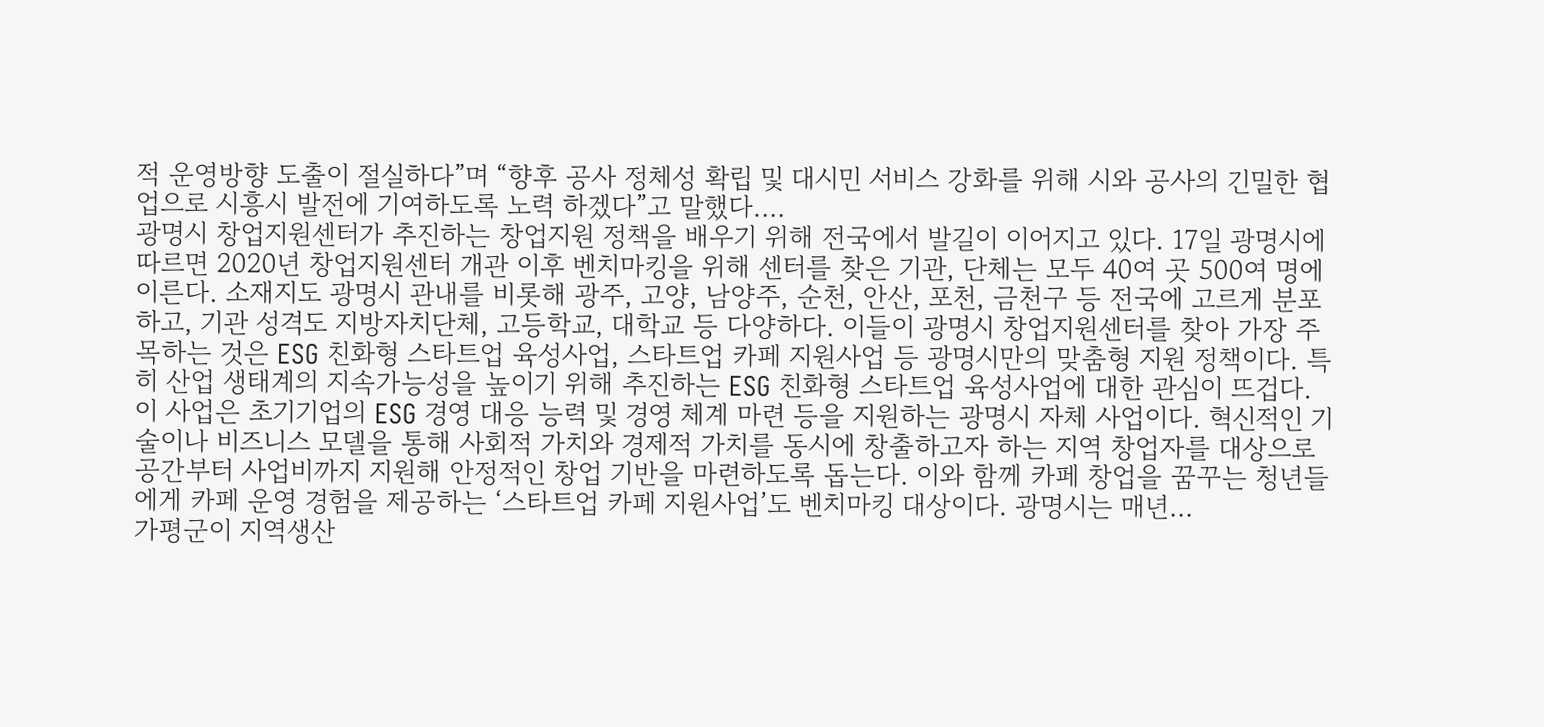적 운영방향 도출이 절실하다”며 “향후 공사 정체성 확립 및 대시민 서비스 강화를 위해 시와 공사의 긴밀한 협업으로 시흥시 발전에 기여하도록 노력 하겠다”고 말했다.…
광명시 창업지원센터가 추진하는 창업지원 정책을 배우기 위해 전국에서 발길이 이어지고 있다. 17일 광명시에 따르면 2020년 창업지원센터 개관 이후 벤치마킹을 위해 센터를 찾은 기관, 단체는 모두 40여 곳 500여 명에 이른다. 소재지도 광명시 관내를 비롯해 광주, 고양, 남양주, 순천, 안산, 포천, 금천구 등 전국에 고르게 분포하고, 기관 성격도 지방자치단체, 고등학교, 대학교 등 다양하다. 이들이 광명시 창업지원센터를 찾아 가장 주목하는 것은 ESG 친화형 스타트업 육성사업, 스타트업 카페 지원사업 등 광명시만의 맞춤형 지원 정책이다. 특히 산업 생태계의 지속가능성을 높이기 위해 추진하는 ESG 친화형 스타트업 육성사업에 대한 관심이 뜨겁다. 이 사업은 초기기업의 ESG 경영 대응 능력 및 경영 체계 마련 등을 지원하는 광명시 자체 사업이다. 혁신적인 기술이나 비즈니스 모델을 통해 사회적 가치와 경제적 가치를 동시에 창출하고자 하는 지역 창업자를 대상으로 공간부터 사업비까지 지원해 안정적인 창업 기반을 마련하도록 돕는다. 이와 함께 카페 창업을 꿈꾸는 청년들에게 카페 운영 경험을 제공하는 ‘스타트업 카페 지원사업’도 벤치마킹 대상이다. 광명시는 매년…
가평군이 지역생산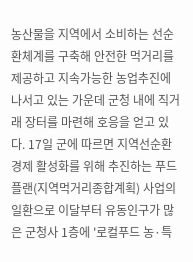농산물을 지역에서 소비하는 선순환체계를 구축해 안전한 먹거리를 제공하고 지속가능한 농업추진에 나서고 있는 가운데 군청 내에 직거래 장터를 마련해 호응을 얻고 있다. 17일 군에 따르면 지역선순환 경제 활성화를 위해 추진하는 푸드플랜(지역먹거리종합계획) 사업의 일환으로 이달부터 유동인구가 많은 군청사 1층에 '로컬푸드 농·특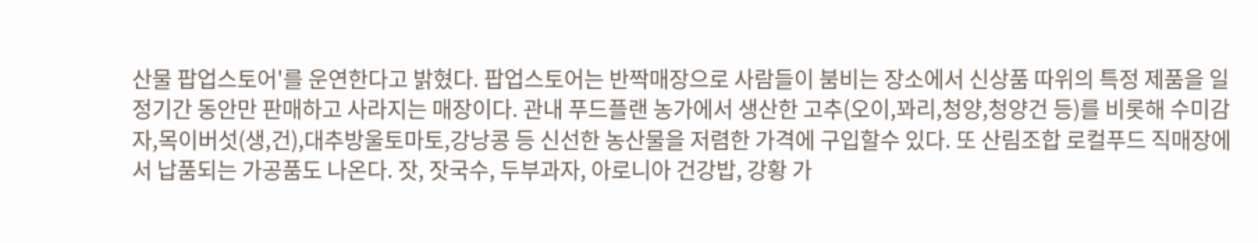산물 팝업스토어'를 운연한다고 밝혔다. 팝업스토어는 반짝매장으로 사람들이 붐비는 장소에서 신상품 따위의 특정 제품을 일정기간 동안만 판매하고 사라지는 매장이다. 관내 푸드플랜 농가에서 생산한 고추(오이,꽈리,청양,청양건 등)를 비롯해 수미감자,목이버섯(생,건),대추방울토마토,강낭콩 등 신선한 농산물을 저렴한 가격에 구입할수 있다. 또 산림조합 로컬푸드 직매장에서 납품되는 가공품도 나온다. 잣, 잣국수, 두부과자, 아로니아 건강밥, 강황 가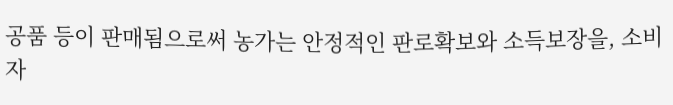공품 등이 판매됨으로써 농가는 안정적인 판로확보와 소득보장을, 소비자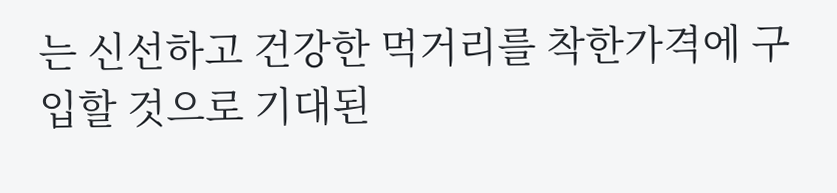는 신선하고 건강한 먹거리를 착한가격에 구입할 것으로 기대된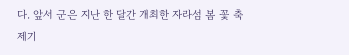다. 앞서 군은 지난 한 달간 개최한 자라섬 봄 꽃 축제기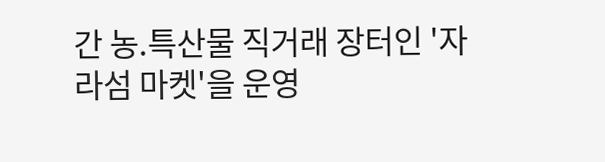간 농.특산물 직거래 장터인 '자라섬 마켓'을 운영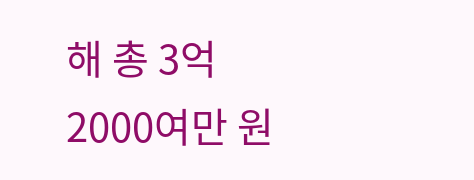해 총 3억2000여만 원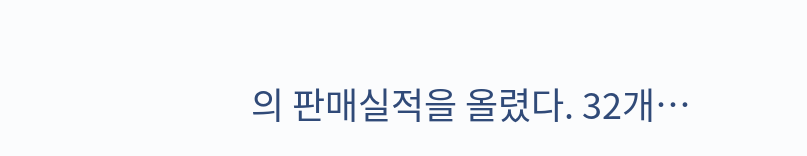의 판매실적을 올렸다. 32개…